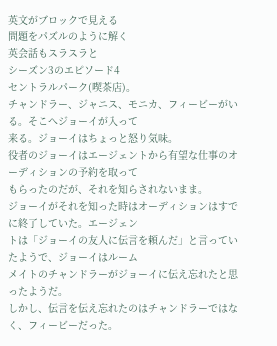英文がブロックで見える
問題をパズルのように解く
英会話もスラスラと
シーズン3のエピソード4
セントラルパーク(喫茶店)。
チャンドラー、ジャニス、モニカ、フィービーがいる。そこへジョーイが入って
来る。ジョーイはちょっと怒り気味。
役者のジョーイはエージェントから有望な仕事のオーディションの予約を取って
もらったのだが、それを知らされないまま。
ジョーイがそれを知った時はオーディションはすでに終了していた。エージェン
トは「ジョーイの友人に伝言を頼んだ」と言っていたようで、ジョーイはルーム
メイトのチャンドラーがジョーイに伝え忘れたと思ったようだ。
しかし、伝言を伝え忘れたのはチャンドラーではなく、フィービーだった。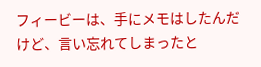フィービーは、手にメモはしたんだけど、言い忘れてしまったと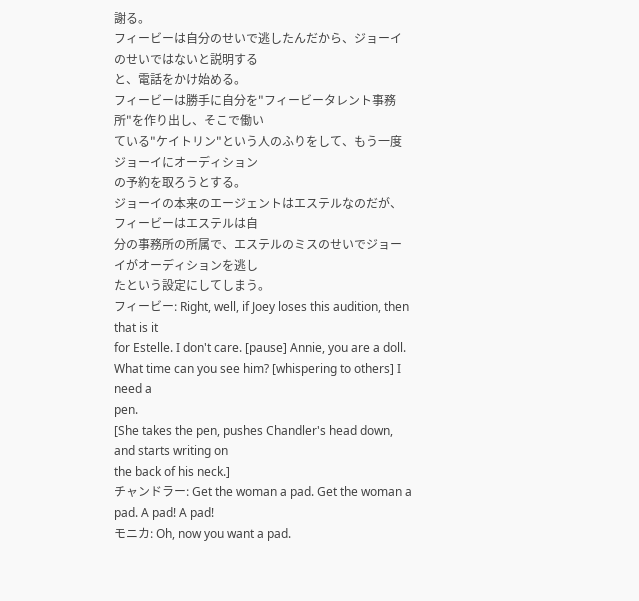謝る。
フィービーは自分のせいで逃したんだから、ジョーイのせいではないと説明する
と、電話をかけ始める。
フィービーは勝手に自分を"フィービータレント事務所"を作り出し、そこで働い
ている"ケイトリン"という人のふりをして、もう一度ジョーイにオーディション
の予約を取ろうとする。
ジョーイの本来のエージェントはエステルなのだが、フィービーはエステルは自
分の事務所の所属で、エステルのミスのせいでジョーイがオーディションを逃し
たという設定にしてしまう。
フィービー: Right, well, if Joey loses this audition, then that is it
for Estelle. I don't care. [pause] Annie, you are a doll.
What time can you see him? [whispering to others] I need a
pen.
[She takes the pen, pushes Chandler's head down, and starts writing on
the back of his neck.]
チャンドラー: Get the woman a pad. Get the woman a pad. A pad! A pad!
モニカ: Oh, now you want a pad.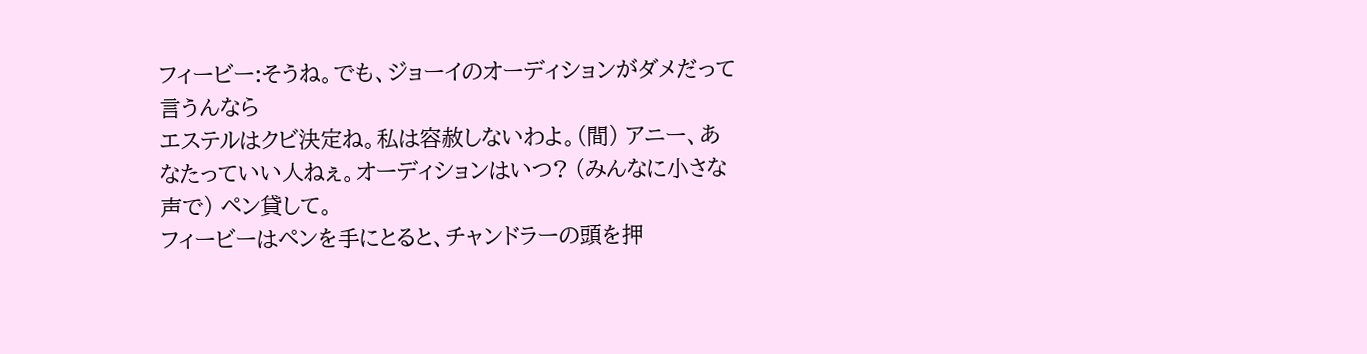フィービー:そうね。でも、ジョーイのオーディションがダメだって言うんなら
エステルはクビ決定ね。私は容赦しないわよ。(間) アニー、あ
なたっていい人ねぇ。オーディションはいつ? (みんなに小さな
声で) ペン貸して。
フィービーはペンを手にとると、チャンドラーの頭を押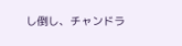し倒し、チャンドラ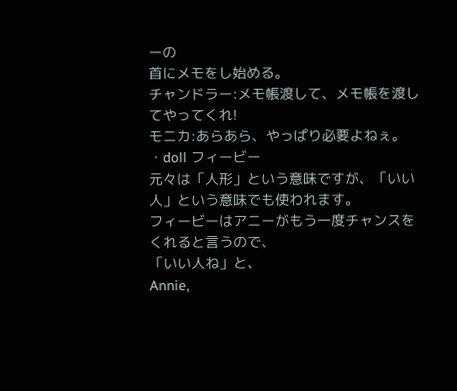ーの
首にメモをし始める。
チャンドラー:メモ帳渡して、メモ帳を渡してやってくれ!
モニカ:あらあら、やっぱり必要よねぇ。
・doll フィービー
元々は「人形」という意味ですが、「いい人」という意味でも使われます。
フィービーはアニーがもう一度チャンスをくれると言うので、
「いい人ね」と、
Annie,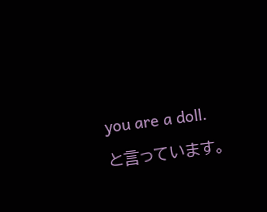you are a doll.
と言っています。